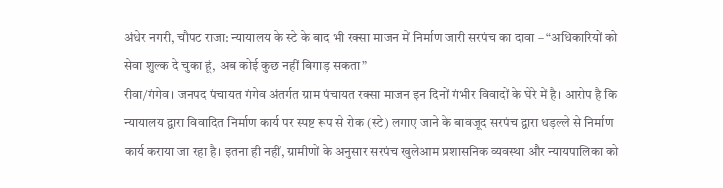अंधेर नगरी, चौपट राजा: न्यायालय के स्टे के बाद भी रक्सा माजन में निर्माण जारी सरपंच का दावा – “अधिकारियों को सेवा शुल्क दे चुका हूं, अब कोई कुछ नहीं बिगाड़ सकता”
रीवा/गंगेव। जनपद पंचायत गंगेव अंतर्गत ग्राम पंचायत रक्सा माजन इन दिनों गंभीर विवादों के घेरे में है। आरोप है कि न्यायालय द्वारा विवादित निर्माण कार्य पर स्पष्ट रूप से रोक (स्टे) लगाए जाने के बावजूद सरपंच द्वारा धड़ल्ले से निर्माण कार्य कराया जा रहा है। इतना ही नहीं, ग्रामीणों के अनुसार सरपंच खुलेआम प्रशासनिक व्यवस्था और न्यायपालिका को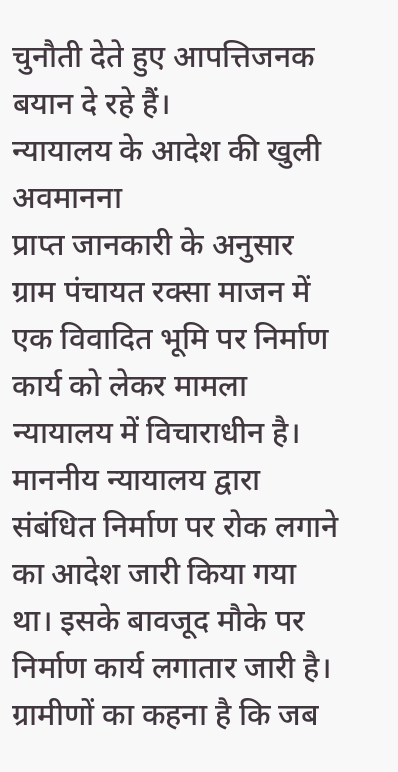चुनौती देते हुए आपत्तिजनक बयान दे रहे हैं।
न्यायालय के आदेश की खुली अवमानना
प्राप्त जानकारी के अनुसार ग्राम पंचायत रक्सा माजन में एक विवादित भूमि पर निर्माण कार्य को लेकर मामला न्यायालय में विचाराधीन है। माननीय न्यायालय द्वारा संबंधित निर्माण पर रोक लगाने का आदेश जारी किया गया था। इसके बावजूद मौके पर निर्माण कार्य लगातार जारी है।
ग्रामीणों का कहना है कि जब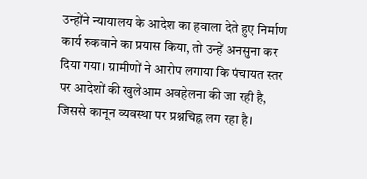उन्होंने न्यायालय के आदेश का हवाला देते हुए निर्माण कार्य रुकवाने का प्रयास किया, तो उन्हें अनसुना कर दिया गया। ग्रामीणों ने आरोप लगाया कि पंचायत स्तर पर आदेशों की खुलेआम अवहेलना की जा रही है, जिससे कानून व्यवस्था पर प्रश्नचिह्न लग रहा है।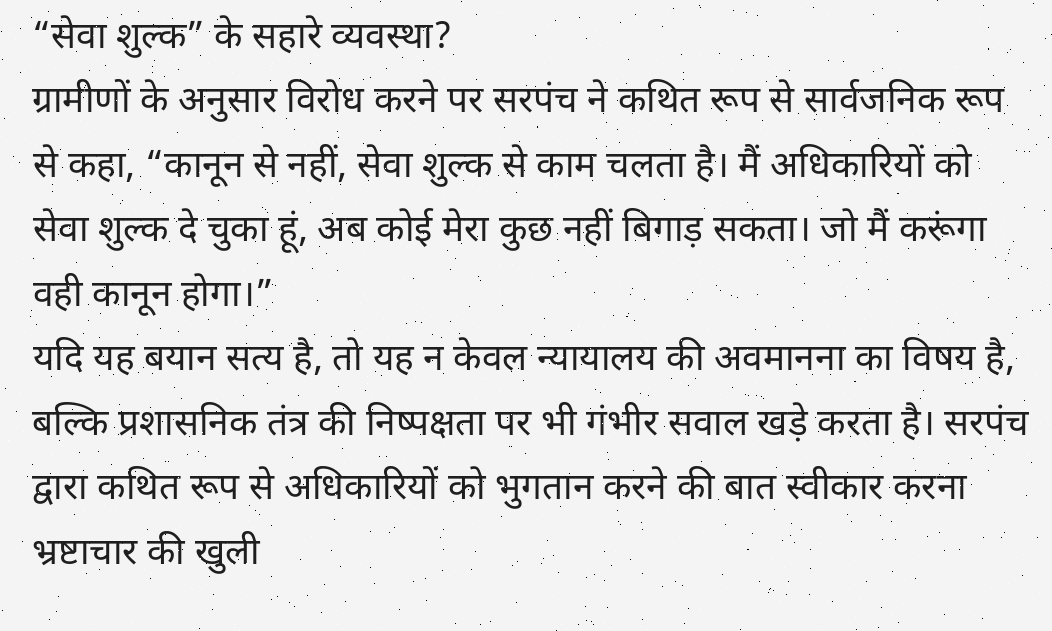“सेवा शुल्क” के सहारे व्यवस्था?
ग्रामीणों के अनुसार विरोध करने पर सरपंच ने कथित रूप से सार्वजनिक रूप से कहा, “कानून से नहीं, सेवा शुल्क से काम चलता है। मैं अधिकारियों को सेवा शुल्क दे चुका हूं, अब कोई मेरा कुछ नहीं बिगाड़ सकता। जो मैं करूंगा वही कानून होगा।”
यदि यह बयान सत्य है, तो यह न केवल न्यायालय की अवमानना का विषय है, बल्कि प्रशासनिक तंत्र की निष्पक्षता पर भी गंभीर सवाल खड़े करता है। सरपंच द्वारा कथित रूप से अधिकारियों को भुगतान करने की बात स्वीकार करना भ्रष्टाचार की खुली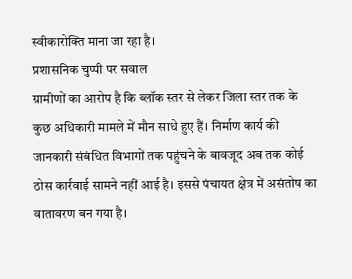स्वीकारोक्ति माना जा रहा है।
प्रशासनिक चुप्पी पर सवाल
ग्रामीणों का आरोप है कि ब्लॉक स्तर से लेकर जिला स्तर तक के कुछ अधिकारी मामले में मौन साधे हुए हैं। निर्माण कार्य की जानकारी संबंधित विभागों तक पहुंचने के बावजूद अब तक कोई ठोस कार्रवाई सामने नहीं आई है। इससे पंचायत क्षेत्र में असंतोष का वातावरण बन गया है।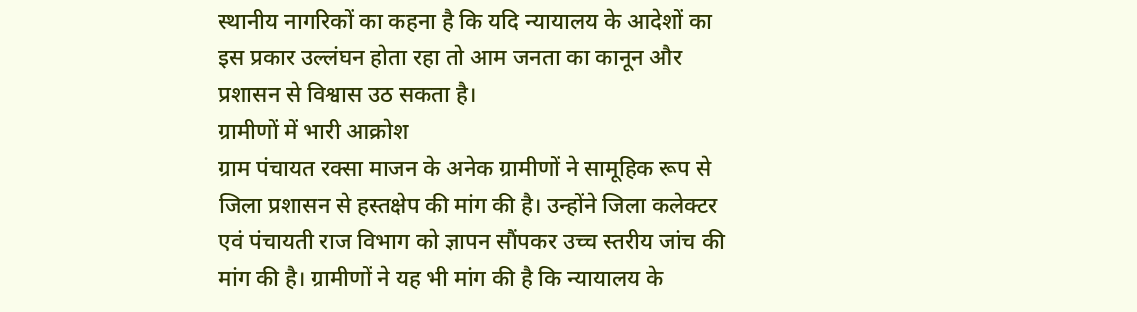स्थानीय नागरिकों का कहना है कि यदि न्यायालय के आदेशों का इस प्रकार उल्लंघन होता रहा तो आम जनता का कानून और प्रशासन से विश्वास उठ सकता है।
ग्रामीणों में भारी आक्रोश
ग्राम पंचायत रक्सा माजन के अनेक ग्रामीणों ने सामूहिक रूप से जिला प्रशासन से हस्तक्षेप की मांग की है। उन्होंने जिला कलेक्टर एवं पंचायती राज विभाग को ज्ञापन सौंपकर उच्च स्तरीय जांच की मांग की है। ग्रामीणों ने यह भी मांग की है कि न्यायालय के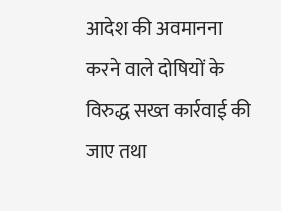आदेश की अवमानना करने वाले दोषियों के विरुद्ध सख्त कार्रवाई की जाए तथा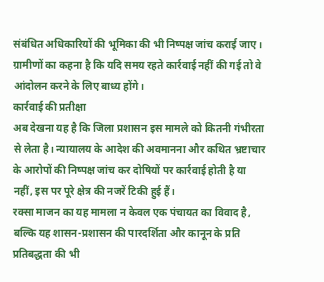संबंधित अधिकारियों की भूमिका की भी निष्पक्ष जांच कराई जाए।
ग्रामीणों का कहना है कि यदि समय रहते कार्रवाई नहीं की गई तो वे आंदोलन करने के लिए बाध्य होंगे।
कार्रवाई की प्रतीक्षा
अब देखना यह है कि जिला प्रशासन इस मामले को कितनी गंभीरता से लेता है। न्यायालय के आदेश की अवमानना और कथित भ्रष्टाचार के आरोपों की निष्पक्ष जांच कर दोषियों पर कार्रवाई होती है या नहीं, इस पर पूरे क्षेत्र की नजरें टिकी हुई हैं।
रक्सा माजन का यह मामला न केवल एक पंचायत का विवाद है, बल्कि यह शासन-प्रशासन की पारदर्शिता और कानून के प्रति प्रतिबद्धता की भी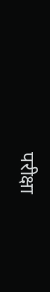परीक्षा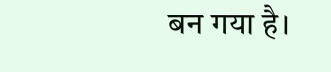बन गया है।